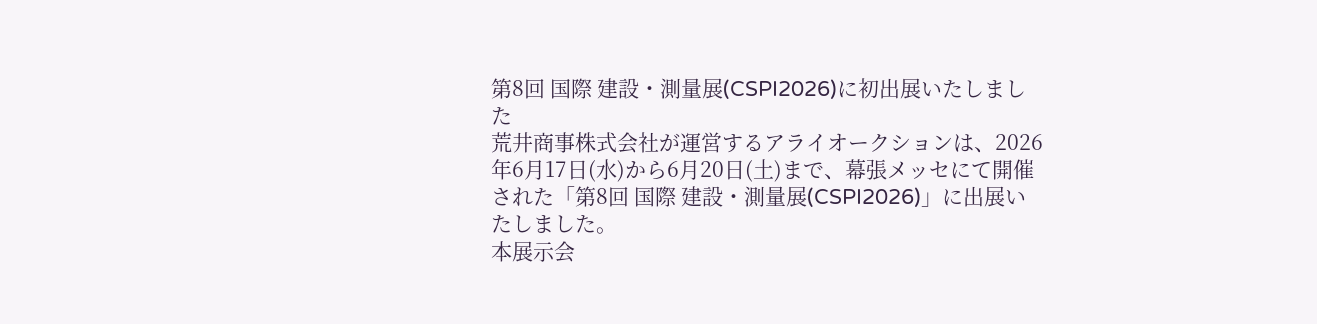第8回 国際 建設・測量展(CSPI2026)に初出展いたしました
荒井商事株式会社が運営するアライオークションは、2026年6月17日(水)から6月20日(土)まで、幕張メッセにて開催された「第8回 国際 建設・測量展(CSPI2026)」に出展いたしました。
本展示会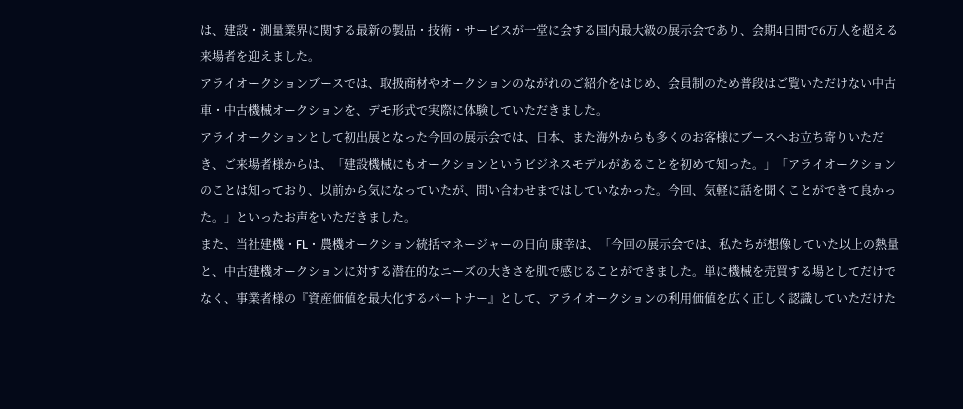は、建設・測量業界に関する最新の製品・技術・サービスが一堂に会する国内最大級の展示会であり、会期4日間で6万人を超える来場者を迎えました。
アライオークションブースでは、取扱商材やオークションのながれのご紹介をはじめ、会員制のため普段はご覧いただけない中古車・中古機械オークションを、デモ形式で実際に体験していただきました。
アライオークションとして初出展となった今回の展示会では、日本、また海外からも多くのお客様にブースへお立ち寄りいただき、ご来場者様からは、「建設機械にもオークションというビジネスモデルがあることを初めて知った。」「アライオークションのことは知っており、以前から気になっていたが、問い合わせまではしていなかった。今回、気軽に話を聞くことができて良かった。」といったお声をいただきました。
また、当社建機・FL・農機オークション統括マネージャーの日向 康幸は、「今回の展示会では、私たちが想像していた以上の熱量と、中古建機オークションに対する潜在的なニーズの大きさを肌で感じることができました。単に機械を売買する場としてだけでなく、事業者様の『資産価値を最大化するパートナー』として、アライオークションの利用価値を広く正しく認識していただけた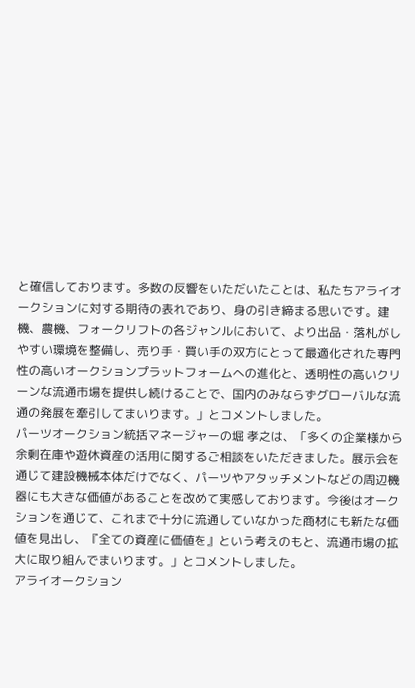と確信しております。多数の反響をいただいたことは、私たちアライオークションに対する期待の表れであり、身の引き締まる思いです。建機、農機、フォークリフトの各ジャンルにおいて、より出品・落札がしやすい環境を整備し、売り手・買い手の双方にとって最適化された専門性の高いオークションプラットフォームへの進化と、透明性の高いクリーンな流通市場を提供し続けることで、国内のみならずグローバルな流通の発展を牽引してまいります。」とコメントしました。
パーツオークション統括マネージャーの堀 孝之は、「多くの企業様から余剰在庫や遊休資産の活用に関するご相談をいただきました。展示会を通じて建設機械本体だけでなく、パーツやアタッチメントなどの周辺機器にも大きな価値があることを改めて実感しております。今後はオークションを通じて、これまで十分に流通していなかった商材にも新たな価値を見出し、『全ての資産に価値を』という考えのもと、流通市場の拡大に取り組んでまいります。」とコメントしました。
アライオークション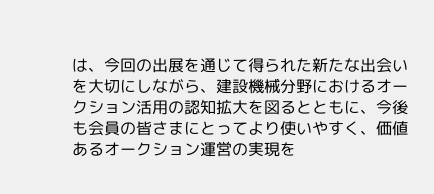は、今回の出展を通じて得られた新たな出会いを大切にしながら、建設機械分野におけるオークション活用の認知拡大を図るとともに、今後も会員の皆さまにとってより使いやすく、価値あるオークション運営の実現を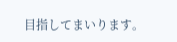目指してまいります。